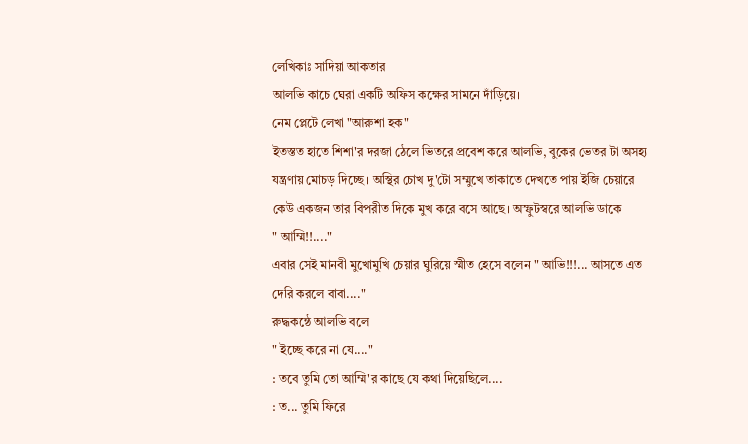লেখিকাঃ সাদিয়া আকতার
আলভি কাচে ঘেরা একটি অফিস কক্ষের সামনে দাঁড়িয়ে।
নেম প্লেটে লেখা "আরুশা হক"
ইতস্তত হাতে শিশা'র দরজা ঠেলে ভিতরে প্রবেশ করে আলভি, বুকের ভেতর টা অসহ্য যন্ত্রণায় মোচড় দিচ্ছে। অস্থির চোখ দু'টো সম্মুখে তাকাতে দেখতে পায় ইজি চেয়ারে কেউ একজন তার বিপরীত দিকে মুখ করে বসে আছে। অস্ফুটস্বরে আলভি ডাকে
" আম্মি!!...."
এবার সেই মানবী মুখোমুখি চেয়ার ঘুরিয়ে স্মীত হেসে বলেন " আভি!!!... আসতে এত দেরি করলে বাবা...."
রুদ্ধকন্ঠে আলভি বলে
" ইচ্ছে করে না যে...."
: তবে তুমি তো আম্মি'র কাছে যে কথা দিয়েছিলে....
: ত... তুমি ফিরে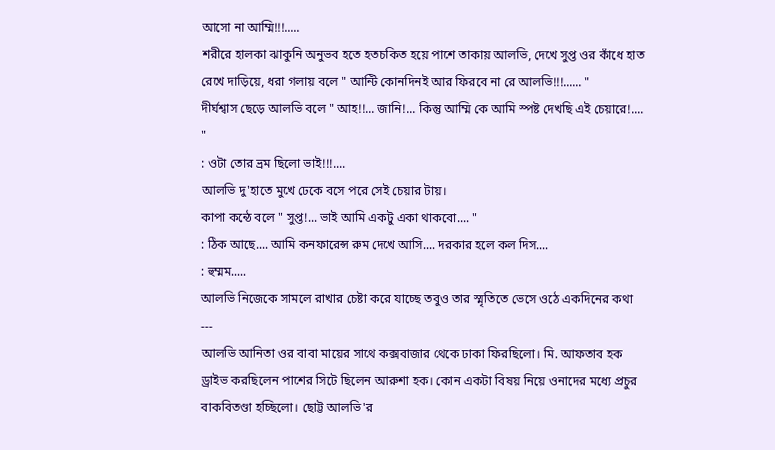আসো না আম্মি!!!.....
শরীরে হালকা ঝাকুনি অনুভব হতে হতচকিত হয়ে পাশে তাকায় আলভি, দেখে সুপ্ত ওর কাঁধে হাত রেখে দাড়িয়ে, ধরা গলায় বলে " আন্টি কোনদিনই আর ফিরবে না রে আলভি!!!...... "
দীর্ঘশ্বাস ছেড়ে আলভি বলে " আহ!!... জানি!... কিন্তু আম্মি কে আমি স্পষ্ট দেখছি এই চেয়ারে!.... "
: ওটা তোর ভ্রম ছিলো ভাই!!!....
আলভি দু'হাতে মুখে ঢেকে বসে পরে সেই চেয়ার টায়।
কাপা কন্ঠে বলে " সুপ্ত!... ভাই আমি একটু একা থাকবো.... "
: ঠিক আছে.... আমি কনফারেন্স রুম দেখে আসি.... দরকার হলে কল দিস....
: হুম্মম.....
আলভি নিজেকে সামলে রাখার চেষ্টা করে যাচ্ছে তবুও তার স্মৃতিতে ভেসে ওঠে একদিনের কথা
---
আলভি আনিতা ওর বাবা মায়ের সাথে কক্সবাজার থেকে ঢাকা ফিরছিলো। মি. আফতাব হক ড্রাইভ করছিলেন পাশের সিটে ছিলেন আরুশা হক। কোন একটা বিষয় নিয়ে ওনাদের মধ্যে প্রচুর বাকবিতণ্ডা হচ্ছিলো। ছোট্ট আলভি'র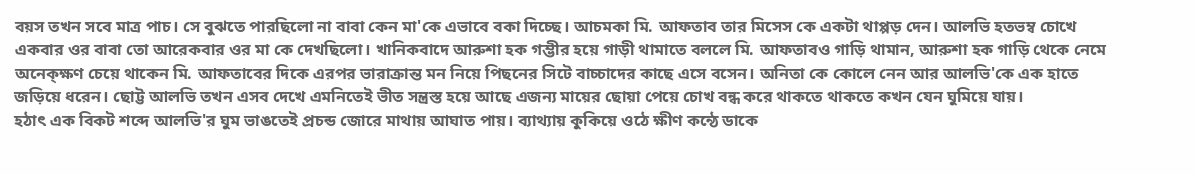বয়স তখন সবে মাত্র পাচ। সে বুঝতে পারছিলো না বাবা কেন মা'কে এভাবে বকা দিচ্ছে। আচমকা মি. আফতাব তার মিসেস কে একটা থাপ্পড় দেন। আলভি হতভম্ব চোখে একবার ওর বাবা তো আরেকবার ওর মা কে দেখছিলো। খানিকবাদে আরুশা হক গম্ভীর হয়ে গাড়ী থামাতে বললে মি. আফতাবও গাড়ি থামান, আরুশা হক গাড়ি থেকে নেমে অনেক্ক্ষণ চেয়ে থাকেন মি. আফতাবের দিকে এরপর ভারাক্রান্ত মন নিয়ে পিছনের সিটে বাচ্চাদের কাছে এসে বসেন। অনিতা কে কোলে নেন আর আলভি'কে এক হাতে জড়িয়ে ধরেন। ছোট্ট আলভি তখন এসব দেখে এমনিতেই ভীত সন্ত্রস্ত হয়ে আছে এজন্য মায়ের ছোয়া পেয়ে চোখ বন্ধ করে থাকতে থাকতে কখন যেন ঘুমিয়ে যায়।
হঠাৎ এক বিকট শব্দে আলভি'র ঘুম ভাঙতেই প্রচন্ড জোরে মাথায় আঘাত পায়। ব্যাথ্যায় কুকিয়ে ওঠে ক্ষীণ কন্ঠে ডাকে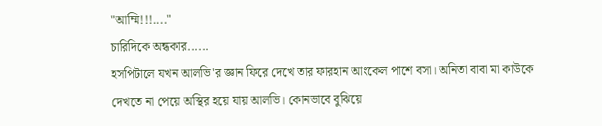"আম্মি!!!...."
চারিদিকে অন্ধকার......
হসপিটালে যখন আলভি'র জ্ঞান ফিরে দেখে তার ফারহান আংকেল পাশে বসা। অনিতা বাবা মা কাউকে দেখতে না পেয়ে অস্থির হয়ে যায় আলভি। কোনভাবে বুঝিয়ে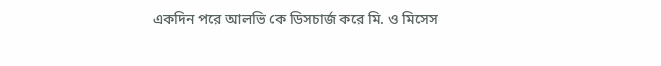একদিন পরে আলভি কে ডিসচার্জ করে মি. ও মিসেস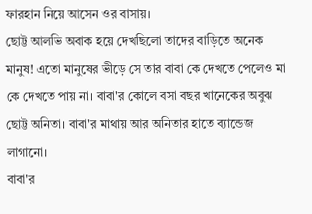ফারহান নিয়ে আসেন ওর বাসায়।
ছোট্ট আলভি অবাক হয়ে দেখছিলো তাদের বাড়িতে অনেক মানুষ! এতো মানুষের ভীড়ে সে তার বাবা কে দেখতে পেলেও মা কে দেখতে পায় না। বাবা'র কোলে বসা বছর খানেকের অবুঝ ছোট্ট অনিতা। বাবা'র মাথায় আর অনিতার হাতে ব্যান্ডেজ লাগানো।
বাবা'র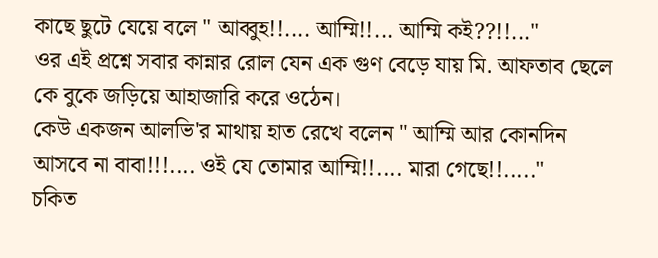কাছে ছুটে যেয়ে বলে " আব্বুহ!!.... আম্মি!!... আম্মি কই??!!..."
ওর এই প্রশ্নে সবার কান্নার রোল যেন এক গুণ বেড়ে যায় মি. আফতাব ছেলে কে বুকে জড়িয়ে আহাজারি করে ওঠেন।
কেউ একজন আলভি'র মাথায় হাত রেখে বলেন " আম্মি আর কোনদিন আসবে না বাবা!!!.... ওই যে তোমার আম্মি!!.... মারা গেছে!!....."
চকিত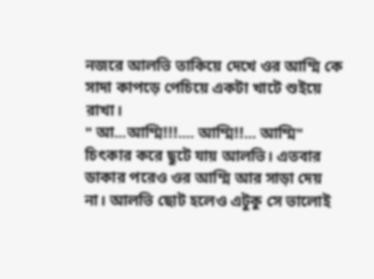নজরে আলভি তাকিয়ে দেখে ওর আম্মি কে সাদা কাপড়ে পেচিয়ে একটা খাটে শুইয়ে রাখা।
" আ...আম্মি!!!.... আম্মি!!... আম্মি" চিৎকার করে ছুটে যায় আলভি। এতবার ডাকার পরেও ওর আম্মি আর সাড়া দেয় না। আলভি ছোট হলেও এটুকু সে ভালোই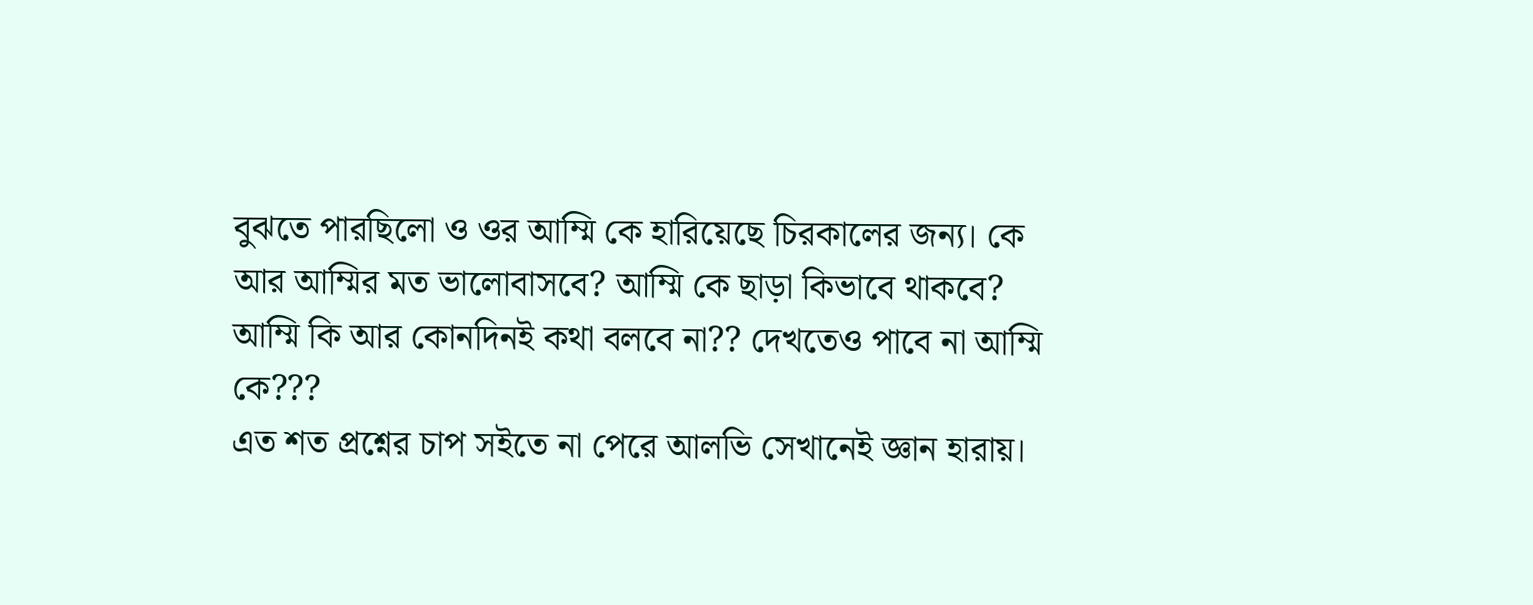বুঝতে পারছিলো ও ওর আম্মি কে হারিয়েছে চিরকালের জন্য। কে আর আম্মির মত ভালোবাসবে? আম্মি কে ছাড়া কিভাবে থাকবে? আম্মি কি আর কোনদিনই কথা বলবে না?? দেখতেও পাবে না আম্মি কে???
এত শত প্রশ্নের চাপ সইতে না পেরে আলভি সেখানেই জ্ঞান হারায়।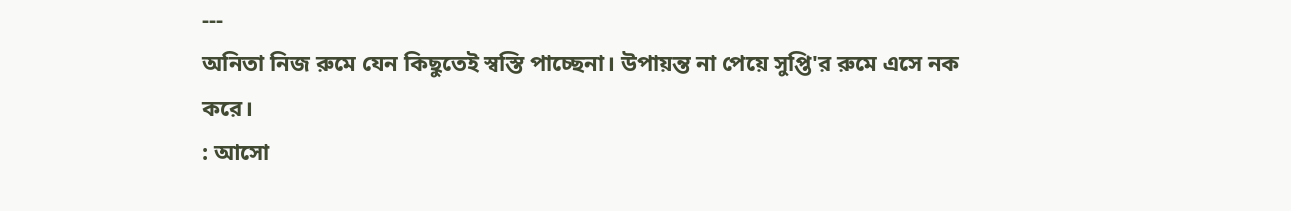---
অনিতা নিজ রুমে যেন কিছুতেই স্বস্তি পাচ্ছেনা। উপায়ন্ত না পেয়ে সুপ্তি'র রুমে এসে নক করে।
: আসো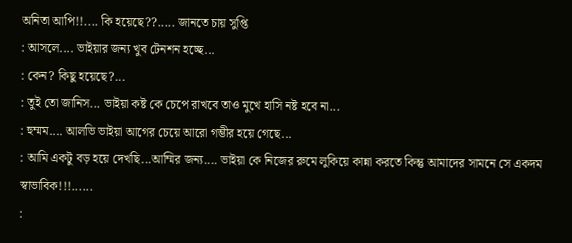অনিতা আপি!!.... কি হয়েছে??..... জানতে চায় সুপ্তি
: আসলে.... ভাইয়ার জন্য খুব টেনশন হচ্ছে...
: কেন? কিছু হয়েছে?...
: তুই তো জানিস... ভাইয়া কষ্ট কে চেপে রাখবে তাও মুখে হাসি নষ্ট হবে না...
: হুম্মম.... আলভি ভাইয়া আগের চেয়ে আরো গম্ভীর হয়ে গেছে...
: আমি একটু বড় হয়ে দেখছি...আম্মির জন্য.... ভাইয়া কে নিজের রুমে লুকিয়ে কান্না করতে কিন্তু আমাদের সামনে সে একদম স্বাভাবিক!!!......
: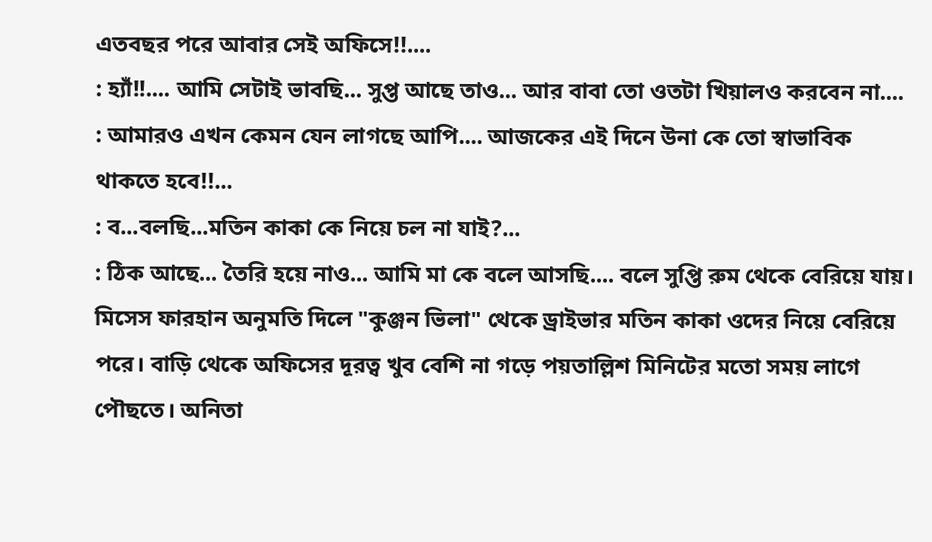এতবছর পরে আবার সেই অফিসে!!....
: হ্যাঁ!!.... আমি সেটাই ভাবছি... সুপ্ত আছে তাও... আর বাবা তো ওতটা খিয়ালও করবেন না....
: আমারও এখন কেমন যেন লাগছে আপি.... আজকের এই দিনে উনা কে তো স্বাভাবিক থাকতে হবে!!...
: ব...বলছি...মতিন কাকা কে নিয়ে চল না যাই?...
: ঠিক আছে... তৈরি হয়ে নাও... আমি মা কে বলে আসছি.... বলে সুপ্তি রুম থেকে বেরিয়ে যায়।
মিসেস ফারহান অনুমতি দিলে "কুঞ্জন ভিলা" থেকে ড্রাইভার মতিন কাকা ওদের নিয়ে বেরিয়ে পরে। বাড়ি থেকে অফিসের দূরত্ব খুব বেশি না গড়ে পয়তাল্লিশ মিনিটের মতো সময় লাগে পৌছতে। অনিতা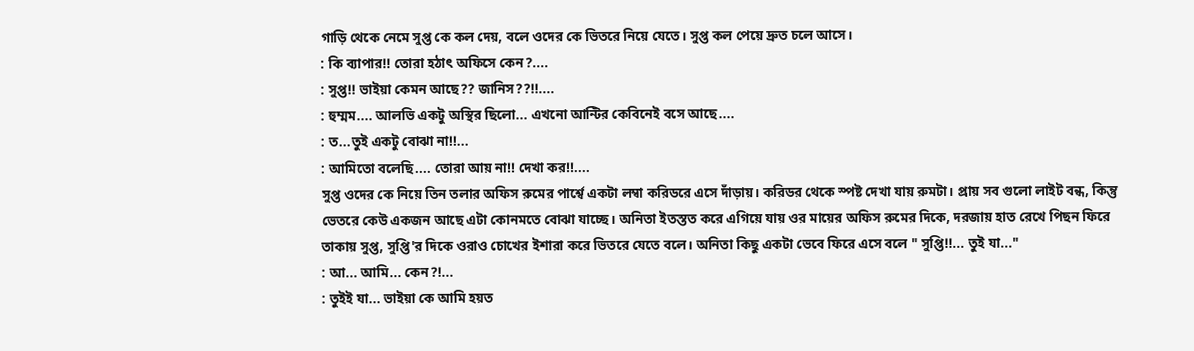গাড়ি থেকে নেমে সুপ্ত কে কল দেয়, বলে ওদের কে ভিতরে নিয়ে যেতে। সুপ্ত কল পেয়ে দ্রুত চলে আসে।
: কি ব্যাপার!! তোরা হঠাৎ অফিসে কেন?....
: সুপ্ত!! ভাইয়া কেমন আছে?? জানিস??!!....
: হুম্মম.... আলভি একটু অস্থির ছিলো... এখনো আন্টির কেবিনেই বসে আছে....
: ত...তুই একটু বোঝা না!!...
: আমিতো বলেছি.... তোরা আয় না!! দেখা কর!!....
সুপ্ত ওদের কে নিয়ে তিন তলার অফিস রুমের পার্শ্বে একটা লম্বা করিডরে এসে দাঁড়ায়। করিডর থেকে স্পষ্ট দেখা যায় রুমটা। প্রায় সব গুলো লাইট বন্ধ, কিন্তু ভেতরে কেউ একজন আছে এটা কোনমতে বোঝা যাচ্ছে। অনিতা ইতস্তত করে এগিয়ে যায় ওর মায়ের অফিস রুমের দিকে, দরজায় হাত রেখে পিছন ফিরে তাকায় সুপ্ত, সুপ্তি'র দিকে ওরাও চোখের ইশারা করে ভিতরে যেতে বলে। অনিতা কিছু একটা ভেবে ফিরে এসে বলে " সুপ্তি!!... তুই যা..."
: আ... আমি... কেন?!...
: তুইই যা... ভাইয়া কে আমি হয়ত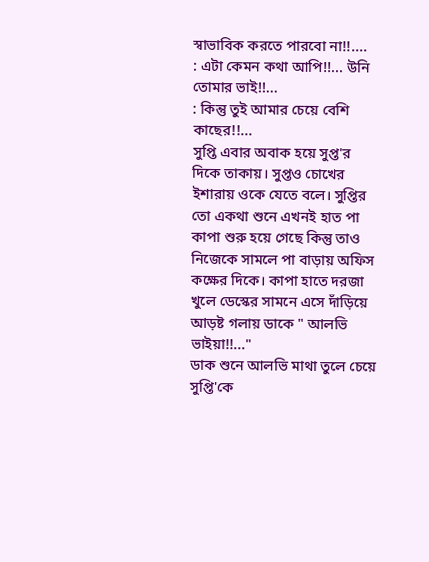স্বাভাবিক করতে পারবো না!!....
: এটা কেমন কথা আপি!!... উনি তোমার ভাই!!...
: কিন্তু তুই আমার চেয়ে বেশি কাছের!!...
সুপ্তি এবার অবাক হয়ে সুপ্ত'র দিকে তাকায়। সুপ্তও চোখের ইশারায় ওকে যেতে বলে। সুপ্তির তো একথা শুনে এখনই হাত পা কাপা শুরু হয়ে গেছে কিন্তু তাও নিজেকে সামলে পা বাড়ায় অফিস কক্ষের দিকে। কাপা হাতে দরজা খুলে ডেস্কের সামনে এসে দাঁড়িয়ে আড়ষ্ট গলায় ডাকে " আলভি ভাইয়া!!..."
ডাক শুনে আলভি মাথা তুলে চেয়ে সুপ্তি'কে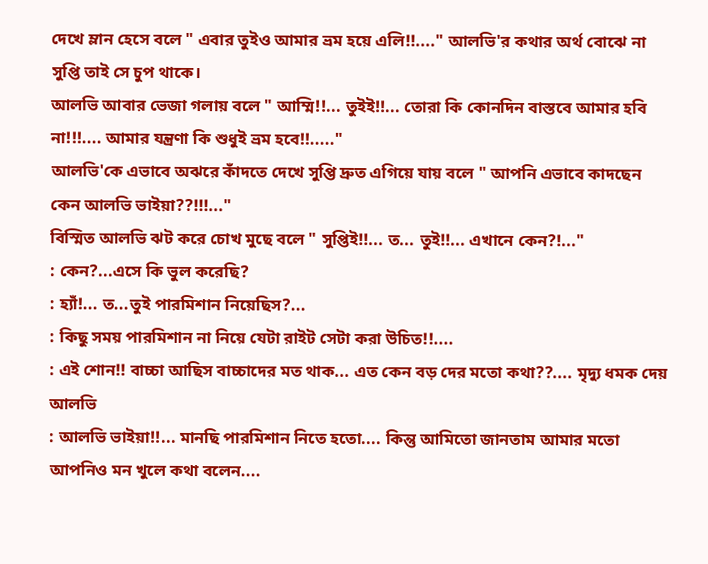দেখে ম্লান হেসে বলে " এবার তুইও আমার ভ্রম হয়ে এলি!!...." আলভি'র কথার অর্থ বোঝে না সুপ্তি তাই সে চুপ থাকে।
আলভি আবার ভেজা গলায় বলে " আম্মি!!... তুইই!!... তোরা কি কোনদিন বাস্তবে আমার হবি না!!!.... আমার যন্ত্রণা কি শুধুই ভ্রম হবে!!....."
আলভি'কে এভাবে অঝরে কাঁদতে দেখে সুপ্তি দ্রুত এগিয়ে যায় বলে " আপনি এভাবে কাদছেন কেন আলভি ভাইয়া??!!!..."
বিস্মিত আলভি ঝট করে চোখ মুছে বলে " সুপ্তিই!!... ত... তুই!!... এখানে কেন?!..."
: কেন?...এসে কি ভুল করেছি?
: হ্যাঁ!... ত...তুই পারমিশান নিয়েছিস?...
: কিছু সময় পারমিশান না নিয়ে যেটা রাইট সেটা করা উচিত!!....
: এই শোন!! বাচ্চা আছিস বাচ্চাদের মত থাক... এত কেন বড় দের মতো কথা??.... মৃদ্যু ধমক দেয় আলভি
: আলভি ভাইয়া!!... মানছি পারমিশান নিতে হতো.... কিন্তু আমিতো জানতাম আমার মতো আপনিও মন খুলে কথা বলেন....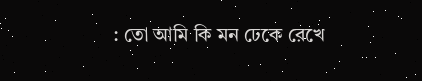: তো আমি কি মন ঢেকে রেখে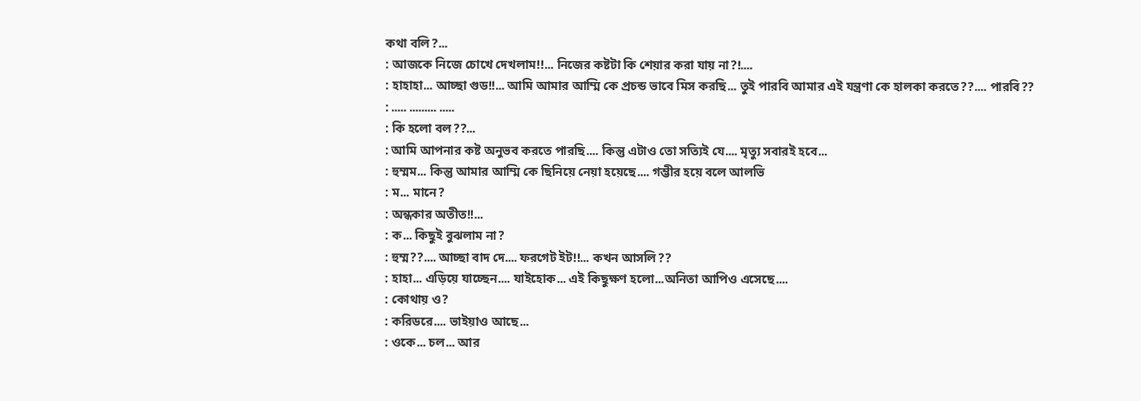কথা বলি?...
: আজকে নিজে চোখে দেখলাম!!... নিজের কষ্টটা কি শেয়ার করা যায় না?!....
: হাহাহা... আচ্ছা গুড!!... আমি আমার আম্মি কে প্রচন্ড ভাবে মিস করছি... তুই পারবি আমার এই যন্ত্রণা কে হালকা করতে??.... পারবি??
: ..... ......... .....
: কি হলো বল??...
: আমি আপনার কষ্ট অনুভব করতে পারছি.... কিন্তু এটাও তো সত্যিই যে.... মৃত্যু সবারই হবে...
: হুম্মম... কিন্তু আমার আম্মি কে ছিনিয়ে নেয়া হয়েছে.... গম্ভীর হয়ে বলে আলভি
: ম... মানে?
: অন্ধকার অতীত!!...
: ক... কিছুই বুঝলাম না?
: হুম্ম??.... আচ্ছা বাদ দে.... ফরগেট ইট!!... কখন আসলি??
: হাহা... এড়িয়ে যাচ্ছেন.... যাইহোক... এই কিছুক্ষণ হলো...অনিতা আপিও এসেছে....
: কোথায় ও?
: করিডরে.... ভাইয়াও আছে...
: ওকে... চল... আর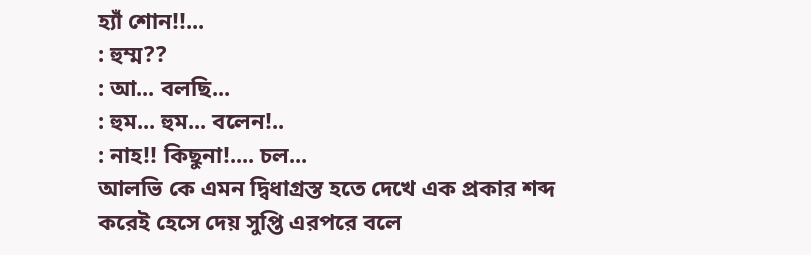হ্যাঁ শোন!!...
: হুম্ম??
: আ... বলছি...
: হুম... হুম... বলেন!..
: নাহ!! কিছুনা!.... চল...
আলভি কে এমন দ্বিধাগ্রস্ত হতে দেখে এক প্রকার শব্দ করেই হেসে দেয় সুপ্তি এরপরে বলে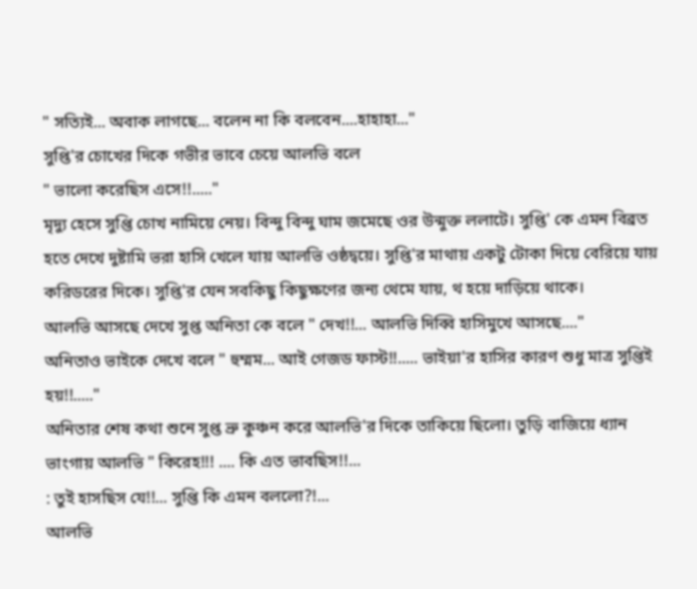" সত্যিই... অবাক লাগছে... বলেন না কি বলবেন....হাহাহা..."
সুপ্তি'র চোখের দিকে গভীর ভাবে চেয়ে আলভি বলে
" ভালো করেছিস এসে!!....."
মৃদ্যু হেসে সুপ্তি চোখ নামিয়ে নেয়। বিন্দু বিন্দু ঘাম জমেছে ওর উন্মুক্ত ললাটে। সুপ্তি' কে এমন বিব্রত হতে দেখে দুষ্টামি ভরা হাসি খেলে যায় আলভি ওষ্ঠদ্বয়ে। সুপ্তি'র মাথায় একটু টোকা দিয়ে বেরিয়ে যায় করিডরের দিকে। সুপ্তি'র যেন সবকিছু কিছুক্ষণের জন্য থেমে যায়, থ হয়ে দাড়িয়ে থাকে।
আলভি আসছে দেখে সুপ্ত অনিতা কে বলে " দেখ!!... আলভি দিব্বি হাসিমুখে আসছে...."
অনিতাও ভাইকে দেখে বলে " হুম্মম... আই গেজড ফাস্ট!!..... ভাইয়া'র হাসির কারণ শুধু মাত্র সুপ্তিই হয়!!....."
অনিতার শেষ কথা শুনে সুপ্ত ভ্রু কুঞ্চন করে আলভি'র দিকে তাকিয়ে ছিলো। তুড়ি বাজিয়ে ধ্যান ভাংগায় আলভি " কিরেহ!!! .... কি এত ভাবছিস!!...
: তুই হাসছিস যে!!... সুপ্তি কি এমন বললো?!...
আলভি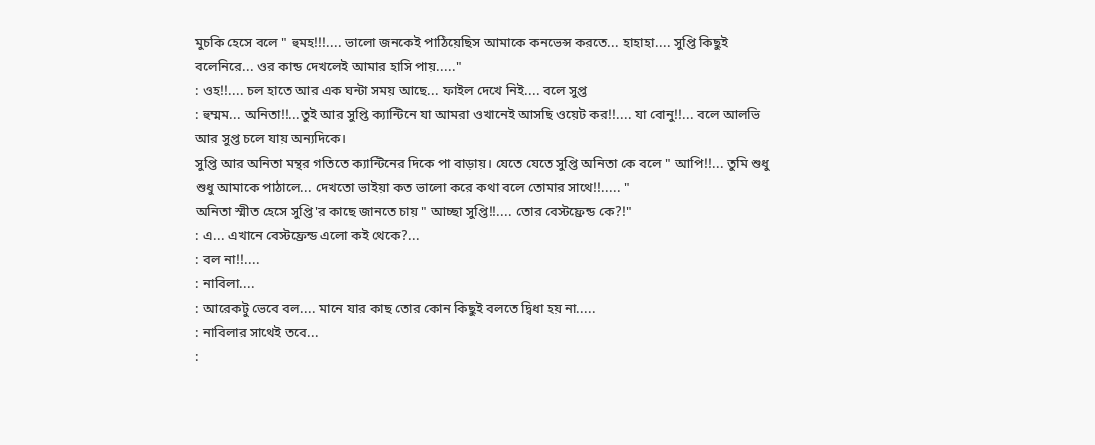মুচকি হেসে বলে " হুমহ!!!.... ভালো জনকেই পাঠিয়েছিস আমাকে কনভেন্স করতে... হাহাহা.... সুপ্তি কিছুই বলেনিরে... ওর কান্ড দেখলেই আমার হাসি পায়....."
: ওহ!!.... চল হাতে আর এক ঘন্টা সময় আছে... ফাইল দেখে নিই.... বলে সুপ্ত
: হুম্মম... অনিতা!!...তুই আর সুপ্তি ক্যান্টিনে যা আমরা ওখানেই আসছি ওয়েট কর!!.... যা বোনু!!... বলে আলভি আর সুপ্ত চলে যায় অন্যদিকে।
সুপ্তি আর অনিতা মন্থর গতিতে ক্যান্টিনের দিকে পা বাড়ায়। যেতে যেতে সুপ্তি অনিতা কে বলে " আপি!!... তুমি শুধু শুধু আমাকে পাঠালে... দেখতো ভাইয়া কত ভালো করে কথা বলে তোমার সাথে!!..... "
অনিতা স্মীত হেসে সুপ্তি'র কাছে জানতে চায় " আচ্ছা সুপ্তি!!.... তোর বেস্টফ্রেন্ড কে?!"
: এ... এখানে বেস্টফ্রেন্ড এলো কই থেকে?...
: বল না!!....
: নাবিলা....
: আরেকটু ভেবে বল.... মানে যার কাছ তোর কোন কিছুই বলতে দ্বিধা হয় না.....
: নাবিলার সাথেই তবে...
: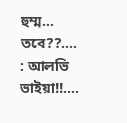হুম্ম... তবে??....
: আলভি ভাইয়া!!....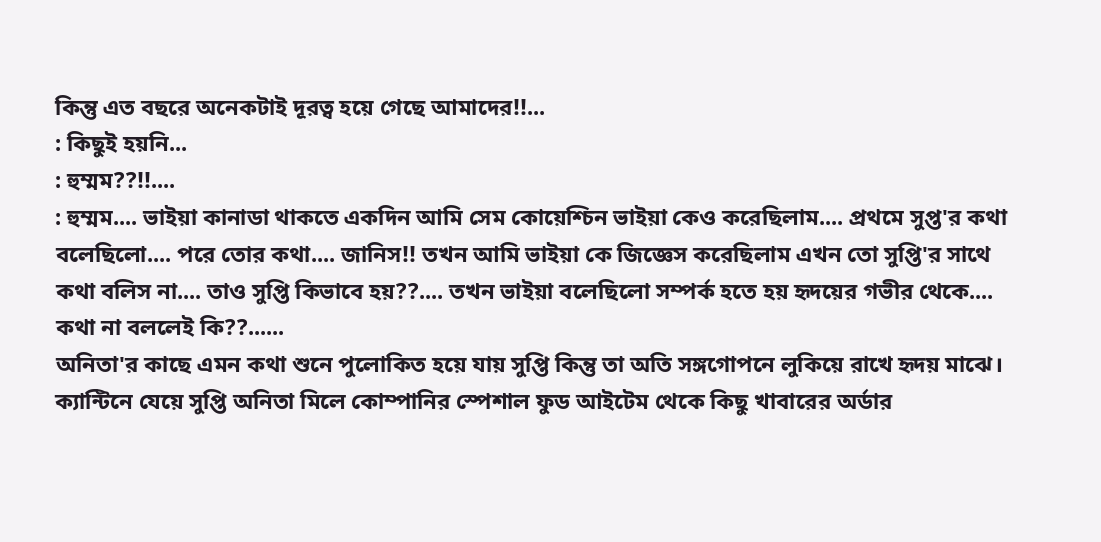কিন্তু এত বছরে অনেকটাই দূরত্ব হয়ে গেছে আমাদের!!...
: কিছুই হয়নি...
: হুম্মম??!!....
: হুম্মম.... ভাইয়া কানাডা থাকতে একদিন আমি সেম কোয়েশ্চিন ভাইয়া কেও করেছিলাম.... প্রথমে সুপ্ত'র কথা বলেছিলো.... পরে তোর কথা.... জানিস!! তখন আমি ভাইয়া কে জিজ্ঞেস করেছিলাম এখন তো সুপ্তি'র সাথে কথা বলিস না.... তাও সুপ্তি কিভাবে হয়??.... তখন ভাইয়া বলেছিলো সম্পর্ক হতে হয় হৃদয়ের গভীর থেকে.... কথা না বললেই কি??......
অনিতা'র কাছে এমন কথা শুনে পুলোকিত হয়ে যায় সুপ্তি কিন্তু তা অতি সঙ্গগোপনে লুকিয়ে রাখে হৃদয় মাঝে।
ক্যান্টিনে যেয়ে সুপ্তি অনিতা মিলে কোম্পানির স্পেশাল ফুড আইটেম থেকে কিছু খাবারের অর্ডার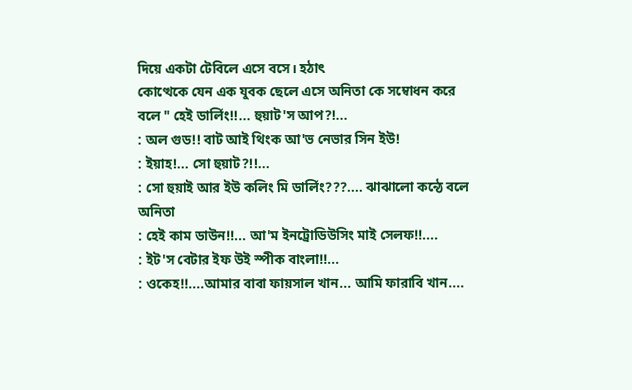দিয়ে একটা টেবিলে এসে বসে। হঠাৎ
কোত্থেকে যেন এক যুবক ছেলে এসে অনিতা কে সম্বোধন করে বলে " হেই ডার্লিং!!... হুয়াট'স আপ?!...
: অল গুড!! বাট আই থিংক আ'ভ নেভার সিন ইউ!
: ইয়াহ!... সো হুয়াট?!!...
: সো হুয়াই আর ইউ কলিং মি ডার্লিং???.... ঝাঝালো কন্ঠে বলে অনিতা
: হেই কাম ডাউন!!... আ'ম ইনট্রোডিউসিং মাই সেলফ!!....
: ইট'স বেটার ইফ উই স্পীক বাংলা!!...
: ওকেহ!!....আমার বাবা ফায়সাল খান... আমি ফারাবি খান....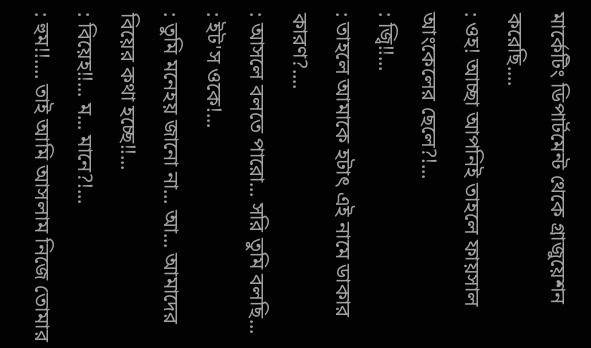মার্কেটিং ডিপার্টমেন্ট থেকে গ্রাজুয়েশন করেছি....
: ওহ! আচ্ছা আপনিই তাহলে ফায়সাল আংকেলের ছেলে?!...
: জ্বি!!...
: তাহলে আমাকে হটাৎ এই নামে ডাকার কারণ?....
: আসলে বলতে পারো... সরি তুমি বলছি...
: ইট'স ওকে!...
: তুমি মনেহয় জানো না... আ... আমাদের বিয়ের কথা হচ্ছে!!...
: বিয়েহ!!... ম... মানে?!...
: হুম!!.... তাই আমি আসলাম নিজে তোমার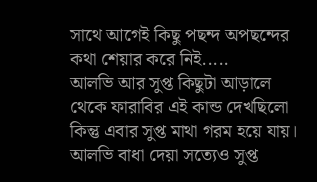সাথে আগেই কিছু পছন্দ অপছন্দের কথা শেয়ার করে নিই.....
আলভি আর সুপ্ত কিছুটা আড়ালে থেকে ফারাবির এই কান্ড দেখছিলো কিন্তু এবার সুপ্ত মাথা গরম হয়ে যায়। আলভি বাধা দেয়া সত্যেও সুপ্ত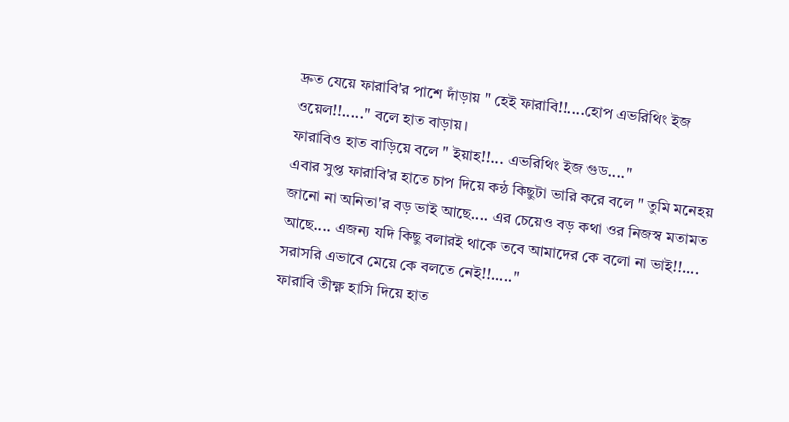দ্রুত যেয়ে ফারাবি'র পাশে দাঁড়ায় " হেই ফারাবি!!....হোপ এভরিথিং ইজ ওয়েল!!....." বলে হাত বাড়ায়।
ফারাবিও হাত বাড়িয়ে বলে " ইয়াহ!!... এভরিথিং ইজ গুড...."
এবার সুপ্ত ফারাবি'র হাতে চাপ দিয়ে কন্ঠ কিছুটা ভারি করে বলে " তুমি মনেহয় জানো না অনিতা'র বড় ভাই আছে.... এর চেয়েও বড় কথা ওর নিজস্ব মতামত আছে.... এজন্য যদি কিছু বলারই থাকে তবে আমাদের কে বলো না ভাই!!.... সরাসরি এভাবে মেয়ে কে বলতে নেই!!....."
ফারাবি তীক্ষ্ণ হাসি দিয়ে হাত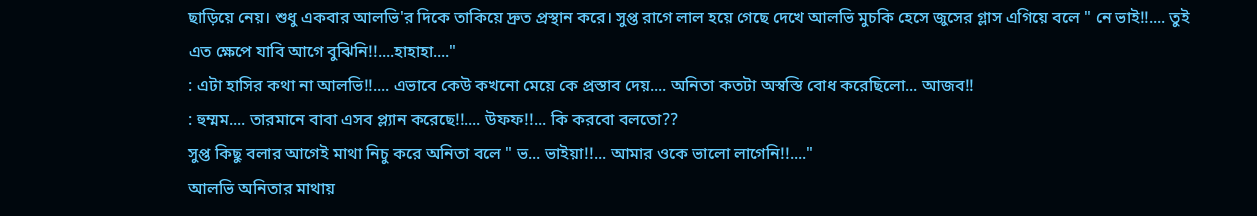ছাড়িয়ে নেয়। শুধু একবার আলভি'র দিকে তাকিয়ে দ্রুত প্রস্থান করে। সুপ্ত রাগে লাল হয়ে গেছে দেখে আলভি মুচকি হেসে জুসের গ্লাস এগিয়ে বলে " নে ভাই!!.... তুই এত ক্ষেপে যাবি আগে বুঝিনি!!....হাহাহা...."
: এটা হাসির কথা না আলভি!!.... এভাবে কেউ কখনো মেয়ে কে প্রস্তাব দেয়.... অনিতা কতটা অস্বস্তি বোধ করেছিলো... আজব!!
: হুম্মম.... তারমানে বাবা এসব প্ল্যান করেছে!!.... উফফ!!... কি করবো বলতো??
সুপ্ত কিছু বলার আগেই মাথা নিচু করে অনিতা বলে " ভ... ভাইয়া!!... আমার ওকে ভালো লাগেনি!!...."
আলভি অনিতার মাথায়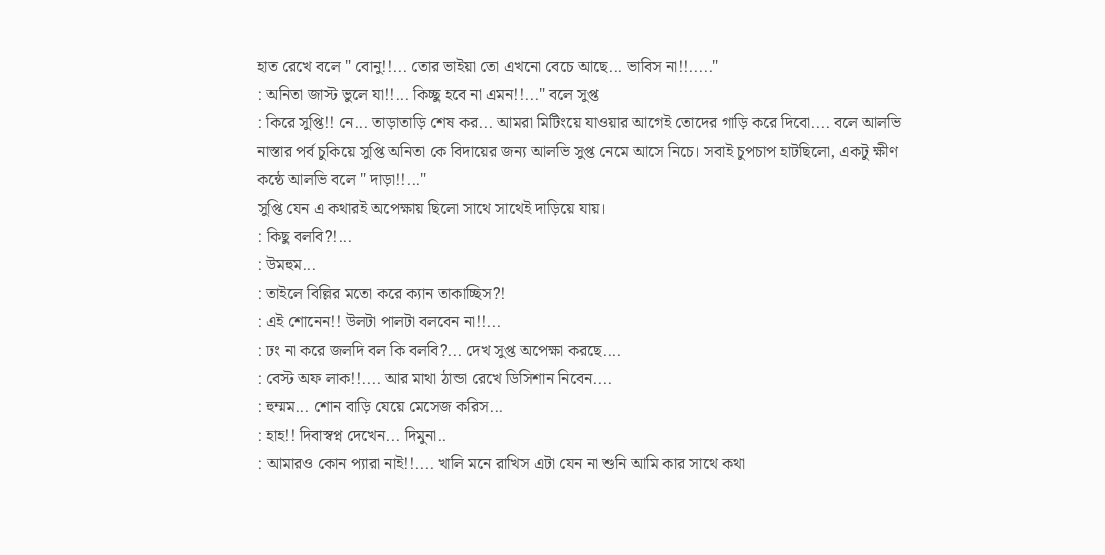হাত রেখে বলে " বোনু!!... তোর ভাইয়া তো এখনো বেচে আছে... ভাবিস না!!....."
: অনিতা জাস্ট ভুলে যা!!... কিচ্ছু হবে না এমন!!..." বলে সুপ্ত
: কিরে সুপ্তি!! নে... তাড়াতাড়ি শেষ কর... আমরা মিটিংয়ে যাওয়ার আগেই তোদের গাড়ি করে দিবো.... বলে আলভি
নাস্তার পর্ব চুকিয়ে সুপ্তি অনিতা কে বিদায়ের জন্য আলভি সুপ্ত নেমে আসে নিচে। সবাই চুপচাপ হাটছিলো, একটু ক্ষীণ কন্ঠে আলভি বলে " দাড়া!!..."
সুপ্তি যেন এ কথারই অপেক্ষায় ছিলো সাথে সাথেই দাড়িয়ে যায়।
: কিছু বলবি?!...
: উমহুম...
: তাইলে বিল্লির মতো করে ক্যান তাকাচ্ছিস?!
: এই শোনেন!! উলটা পালটা বলবেন না!!...
: ঢং না করে জলদি বল কি বলবি?... দেখ সুপ্ত অপেক্ষা করছে....
: বেস্ট অফ লাক!!.... আর মাথা ঠান্ডা রেখে ডিসিশান নিবেন....
: হুম্মম... শোন বাড়ি যেয়ে মেসেজ করিস...
: হাহ!! দিবাস্বপ্ন দেখেন... দিমুনা..
: আমারও কোন প্যারা নাই!!.... খালি মনে রাখিস এটা যেন না শুনি আমি কার সাথে কথা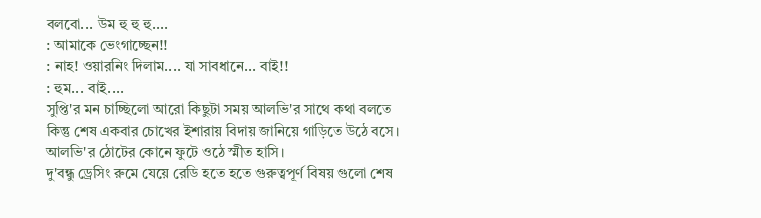বলবো... উম হু হু হু....
: আমাকে ভেংগাচ্ছেন!!
: নাহ! ওয়ারনিং দিলাম.... যা সাবধানে... বাই!!
: হুম... বাই....
সুপ্তি'র মন চাচ্ছিলো আরো কিছুটা সময় আলভি'র সাথে কথা বলতে কিন্তু শেষ একবার চোখের ইশারায় বিদায় জানিয়ে গাড়িতে উঠে বসে। আলভি'র ঠোটের কোনে ফুটে ওঠে স্মীত হাসি।
দু'বন্ধু ড্রেসিং রুমে যেয়ে রেডি হতে হতে গুরুত্বপূর্ণ বিষয় গুলো শেষ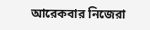আরেকবার নিজেরা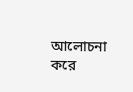আলোচনা করে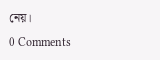নেয়।
0 Comments